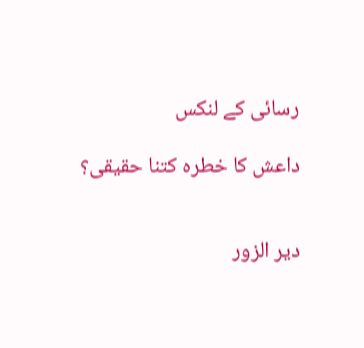رسائی کے لنکس

داعش کا خطرہ کتنا حقیقی؟


دیر الزور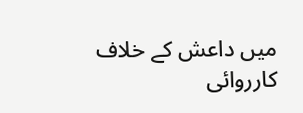میں داعش کے خلاف کارروائی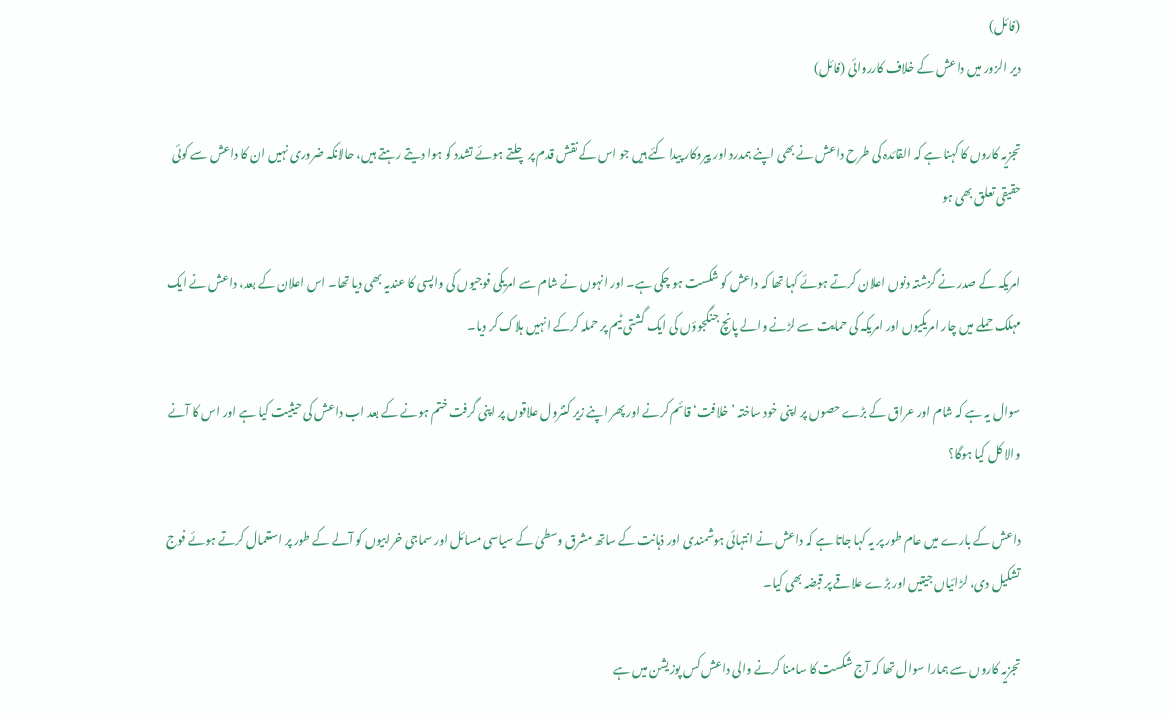(فائل)
دیر الزور میں داعش کے خلاف کارروائی (فائل)

تجزیہ کاروں کا کہنا ہے کہ القائدہ کی طرح داعش نے بھی اپنے ہمدرد اور پیروکار پیدا کئے ہیں جو اس کے نقش قدم پر چلتے ہوئے تشدد کو ہوا دیتے رہتے ہیں، حالانکہ ضروری نہیں ان کا داعش سے کوئی حقیقی تعلق بھی ہو

امریکہ کے صدر نے گزشتہ دنوں اعلان کرتے ہوئے کہا تھا کہ داعش کو شکست ہو چکی ہے۔ اور انہوں نے شام سے امریکی فوجیوں کی واپسی کا عندیہ بھی دیا تھا۔ اس اعلان کے بعد، داعش نے ایک مہلک حملے میں چار امریکیوں اور امریکہ کی حمایت سے لڑنے والے پانچ جنگجوؤں کی ایک گشتی ٹیم پر حملہ کرکے انہیں ہلاک کر دیا۔

سوال یہ ہے کہ شام اور عراق کے بڑے حصوں پر اپنی خود ساختہ ’خلافت‘ قائم کرنے اور پھر اپنے زیر کنٹرول علاقوں پر اپنی گرفت ختم ہونے کے بعد اب داعش کی حیثیت کیا ہے اور اس کا آنے والا کل کیا ہوگا؟

داعش کے بارے میں عام طور پر یہ کہا جاتا ہے کہ داعش نے انتہائی ہوشمندی اور ذہانت کے ساتھ مشرق وسطیٰ کے سیاسی مسائل اور سماجی خرابیوں کو آلے کے طور پر استعمال کرتے ہوئے فوج تشکیل دی، لڑائیاں جیتیں اور بڑے علاقے پر قبضہ بھی کیا۔

تجزیہ کاروں سے ہمارا سوال تھا کہ آج شکست کا سامنا کرنے والی داعش کس پوزیشن میں ہے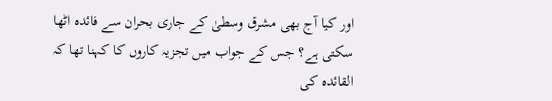اور کیا آج بھی مشرق وسطیٰ کے جاری بحران سے فائدہ اٹھا سکتی ہے؟ جس کے جواب میں تجزیہ کاروں کا کہنا تھا کہ القائدہ کی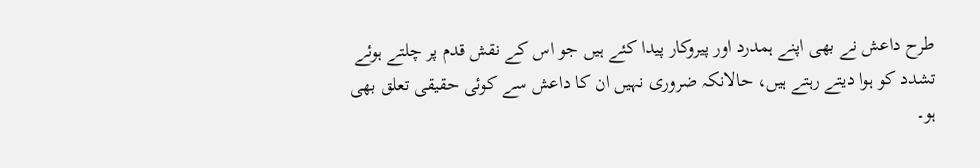طرح داعش نے بھی اپنے ہمدرد اور پیروکار پیدا کئے ہیں جو اس کے نقش قدم پر چلتے ہوئے تشدد کو ہوا دیتے رہتے ہیں، حالانکہ ضروری نہیں ان کا داعش سے کوئی حقیقی تعلق بھی ہو۔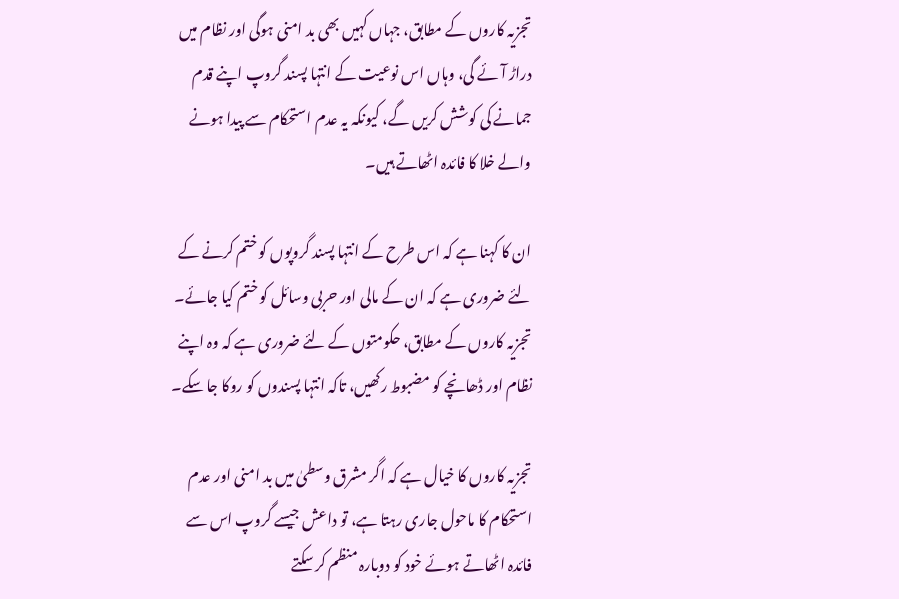تجزیہ کاروں کے مطابق، جہاں کہیں بھی بد امنی ہوگی اور نظام میں دراڑ آئے گی، وہاں اس نوعیت کے انتہا پسند گروپ اپنے قدم جمانے کی کوشش کریں گے، کیونکہ یہ عدم استحکام سے پیدا ہونے والے خلا کا فائدہ اٹھاتے ہیں۔

ان کا کہنا ہے کہ اس طرح کے انتہا پسند گروپوں کو ختم کرنے کے لئے ضروری ہے کہ ان کے مالی اور حربی وسائل کو ختم کیا جائے۔ تجزیہ کاروں کے مطابق، حکومتوں کے لئے ضروری ہے کہ وہ اپنے نظام اور ڈھانچے کو مضبوط رکھیں، تاکہ انتہا پسندوں کو روکا جا سکے۔

تجزیہ کاروں کا خیال ہے کہ اگر مشرق وسطیٰ میں بد امنی اور عدم استحکام کا ماحول جاری رہتا ہے، تو داعش جیسے گروپ اس سے فائدہ اٹھاتے ہوئے خود کو دوبارہ منظم کر سکتے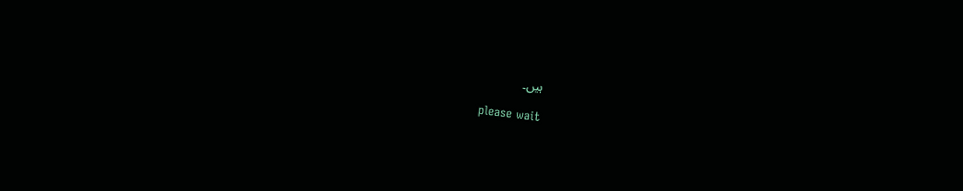ہیں۔

please wait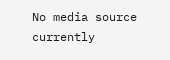No media source currently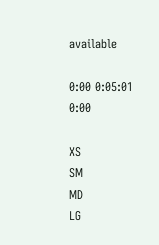available

0:00 0:05:01 0:00

XS
SM
MD
LG